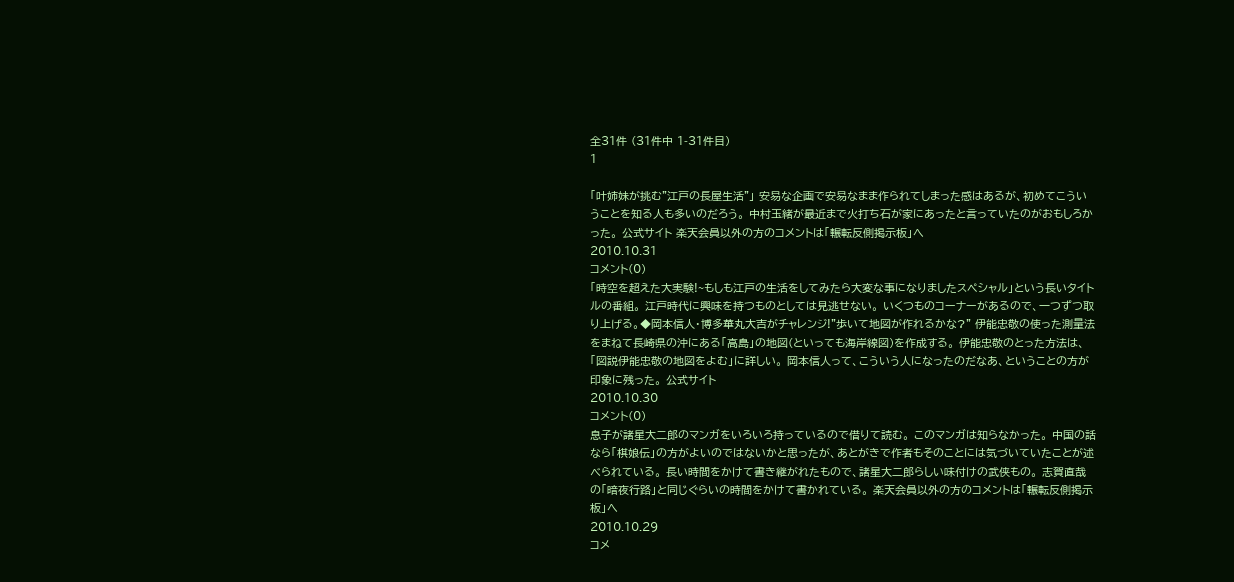全31件 (31件中 1-31件目)
1

「叶姉妹が挑む"江戸の長屋生活"」 安易な企画で安易なまま作られてしまった感はあるが、初めてこういうことを知る人も多いのだろう。 中村玉緒が最近まで火打ち石が家にあったと言っていたのがおもしろかった。 公式サイト 楽天会員以外の方のコメントは「輾転反側掲示板」へ
2010.10.31
コメント(0)
「時空を超えた大実験!~もしも江戸の生活をしてみたら大変な事になりましたスペシャル」という長いタイトルの番組。 江戸時代に興味を持つものとしては見逃せない。 いくつものコーナーがあるので、一つずつ取り上げる。◆岡本信人・博多華丸大吉がチャレンジ!"歩いて地図が作れるかな?" 伊能忠敬の使った測量法をまねて長崎県の沖にある「高島」の地図(といっても海岸線図)を作成する。 伊能忠敬のとった方法は、「図説伊能忠敬の地図をよむ」に詳しい。 岡本信人って、こういう人になったのだなあ、ということの方が印象に残った。 公式サイト
2010.10.30
コメント(0)
息子が諸星大二郎のマンガをいろいろ持っているので借りて読む。 このマンガは知らなかった。 中国の話なら「棋娘伝」の方がよいのではないかと思ったが、あとがきで作者もそのことには気づいていたことが述べられている。 長い時間をかけて書き継がれたもので、諸星大二郎らしい味付けの武侠もの。 志賀直哉の「暗夜行路」と同じぐらいの時間をかけて書かれている。 楽天会員以外の方のコメントは「輾転反側掲示板」へ
2010.10.29
コメ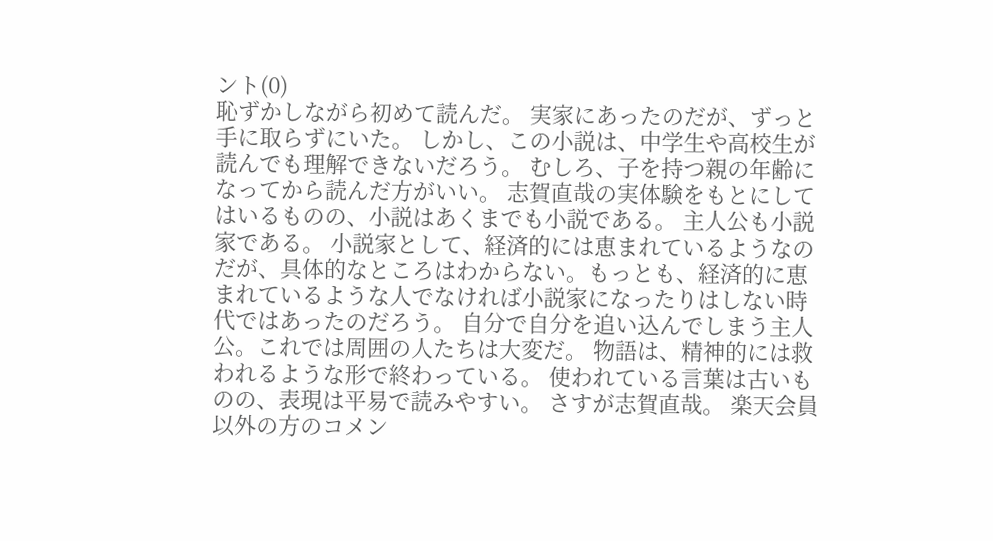ント(0)
恥ずかしながら初めて読んだ。 実家にあったのだが、ずっと手に取らずにいた。 しかし、この小説は、中学生や高校生が読んでも理解できないだろう。 むしろ、子を持つ親の年齢になってから読んだ方がいい。 志賀直哉の実体験をもとにしてはいるものの、小説はあくまでも小説である。 主人公も小説家である。 小説家として、経済的には恵まれているようなのだが、具体的なところはわからない。もっとも、経済的に恵まれているような人でなければ小説家になったりはしない時代ではあったのだろう。 自分で自分を追い込んでしまう主人公。これでは周囲の人たちは大変だ。 物語は、精神的には救われるような形で終わっている。 使われている言葉は古いものの、表現は平易で読みやすい。 さすが志賀直哉。 楽天会員以外の方のコメン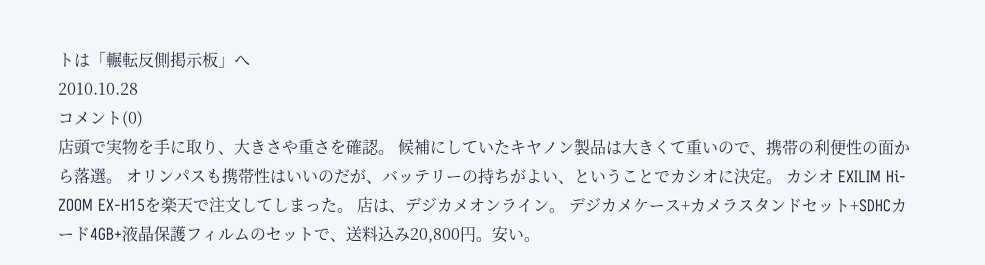トは「輾転反側掲示板」へ
2010.10.28
コメント(0)
店頭で実物を手に取り、大きさや重さを確認。 候補にしていたキヤノン製品は大きくて重いので、携帯の利便性の面から落選。 オリンパスも携帯性はいいのだが、バッテリーの持ちがよい、ということでカシオに決定。 カシオ EXILIM Hi-ZOOM EX-H15を楽天で注文してしまった。 店は、デジカメオンライン。 デジカメケース+カメラスタンドセット+SDHCカード4GB+液晶保護フィルムのセットで、送料込み20,800円。安い。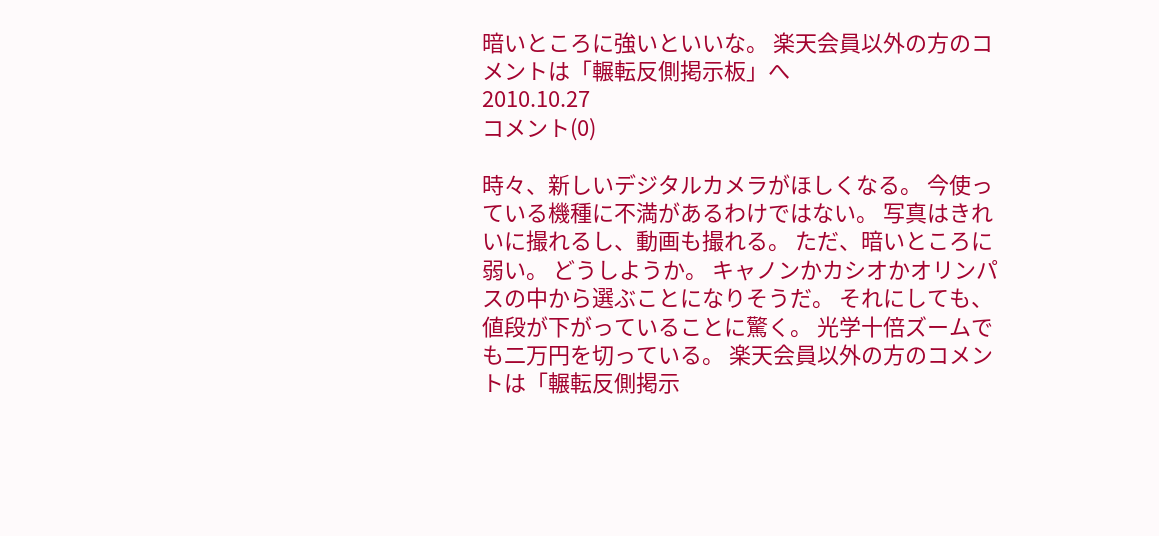暗いところに強いといいな。 楽天会員以外の方のコメントは「輾転反側掲示板」へ
2010.10.27
コメント(0)

時々、新しいデジタルカメラがほしくなる。 今使っている機種に不満があるわけではない。 写真はきれいに撮れるし、動画も撮れる。 ただ、暗いところに弱い。 どうしようか。 キャノンかカシオかオリンパスの中から選ぶことになりそうだ。 それにしても、値段が下がっていることに驚く。 光学十倍ズームでも二万円を切っている。 楽天会員以外の方のコメントは「輾転反側掲示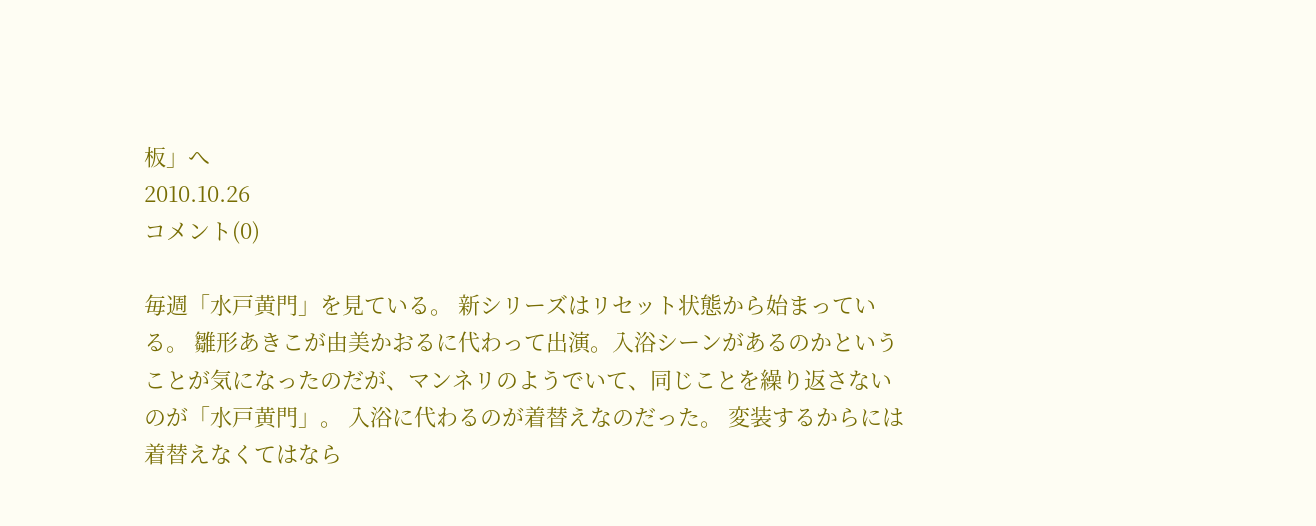板」へ
2010.10.26
コメント(0)

毎週「水戸黄門」を見ている。 新シリーズはリセット状態から始まっている。 雛形あきこが由美かおるに代わって出演。入浴シーンがあるのかということが気になったのだが、マンネリのようでいて、同じことを繰り返さないのが「水戸黄門」。 入浴に代わるのが着替えなのだった。 変装するからには着替えなくてはなら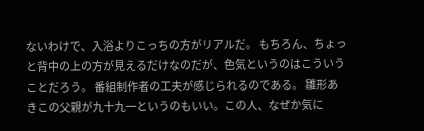ないわけで、入浴よりこっちの方がリアルだ。 もちろん、ちょっと背中の上の方が見えるだけなのだが、色気というのはこういうことだろう。 番組制作者の工夫が感じられるのである。 雛形あきこの父親が九十九一というのもいい。この人、なぜか気に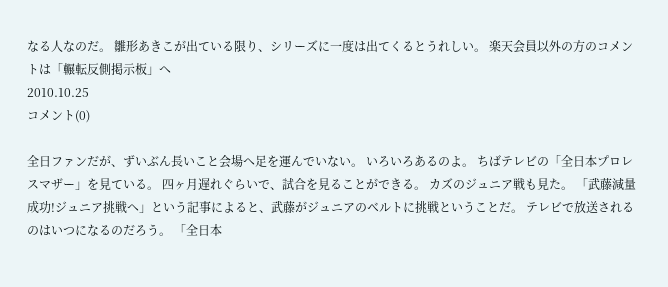なる人なのだ。 雛形あきこが出ている限り、シリーズに一度は出てくるとうれしい。 楽天会員以外の方のコメントは「輾転反側掲示板」へ
2010.10.25
コメント(0)

全日ファンだが、ずいぶん長いこと会場へ足を運んでいない。 いろいろあるのよ。 ちばテレビの「全日本プロレスマザー」を見ている。 四ヶ月遅れぐらいで、試合を見ることができる。 カズのジュニア戦も見た。 「武藤減量成功!ジュニア挑戦へ」という記事によると、武藤がジュニアのベルトに挑戦ということだ。 テレビで放送されるのはいつになるのだろう。 「全日本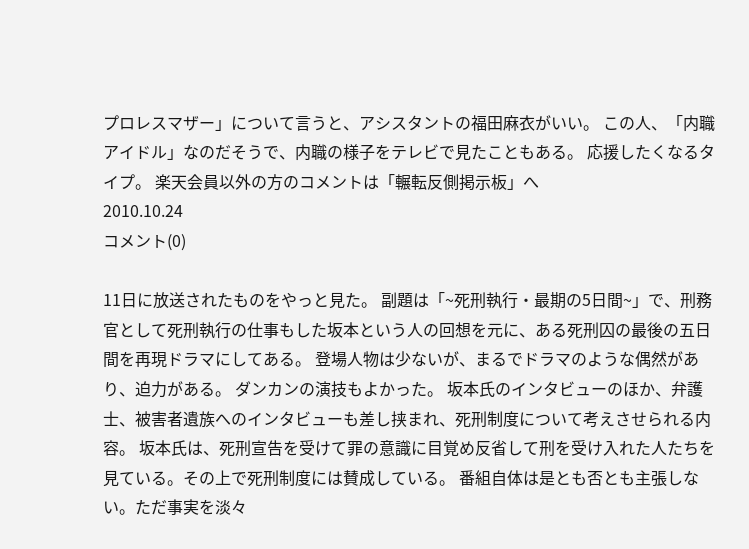プロレスマザー」について言うと、アシスタントの福田麻衣がいい。 この人、「内職アイドル」なのだそうで、内職の様子をテレビで見たこともある。 応援したくなるタイプ。 楽天会員以外の方のコメントは「輾転反側掲示板」へ
2010.10.24
コメント(0)

11日に放送されたものをやっと見た。 副題は「~死刑執行・最期の5日間~」で、刑務官として死刑執行の仕事もした坂本という人の回想を元に、ある死刑囚の最後の五日間を再現ドラマにしてある。 登場人物は少ないが、まるでドラマのような偶然があり、迫力がある。 ダンカンの演技もよかった。 坂本氏のインタビューのほか、弁護士、被害者遺族へのインタビューも差し挟まれ、死刑制度について考えさせられる内容。 坂本氏は、死刑宣告を受けて罪の意識に目覚め反省して刑を受け入れた人たちを見ている。その上で死刑制度には賛成している。 番組自体は是とも否とも主張しない。ただ事実を淡々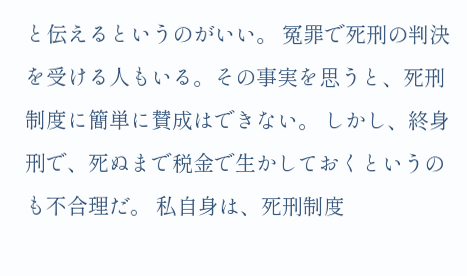と伝えるというのがいい。 冤罪で死刑の判決を受ける人もいる。その事実を思うと、死刑制度に簡単に賛成はできない。 しかし、終身刑で、死ぬまで税金で生かしておくというのも不合理だ。 私自身は、死刑制度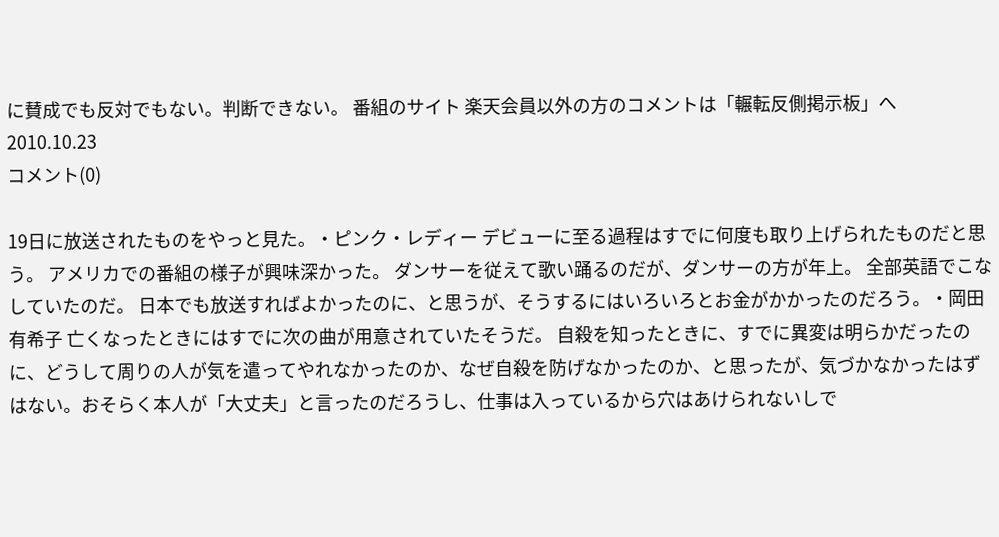に賛成でも反対でもない。判断できない。 番組のサイト 楽天会員以外の方のコメントは「輾転反側掲示板」へ
2010.10.23
コメント(0)

19日に放送されたものをやっと見た。・ピンク・レディー デビューに至る過程はすでに何度も取り上げられたものだと思う。 アメリカでの番組の様子が興味深かった。 ダンサーを従えて歌い踊るのだが、ダンサーの方が年上。 全部英語でこなしていたのだ。 日本でも放送すればよかったのに、と思うが、そうするにはいろいろとお金がかかったのだろう。・岡田有希子 亡くなったときにはすでに次の曲が用意されていたそうだ。 自殺を知ったときに、すでに異変は明らかだったのに、どうして周りの人が気を遣ってやれなかったのか、なぜ自殺を防げなかったのか、と思ったが、気づかなかったはずはない。おそらく本人が「大丈夫」と言ったのだろうし、仕事は入っているから穴はあけられないしで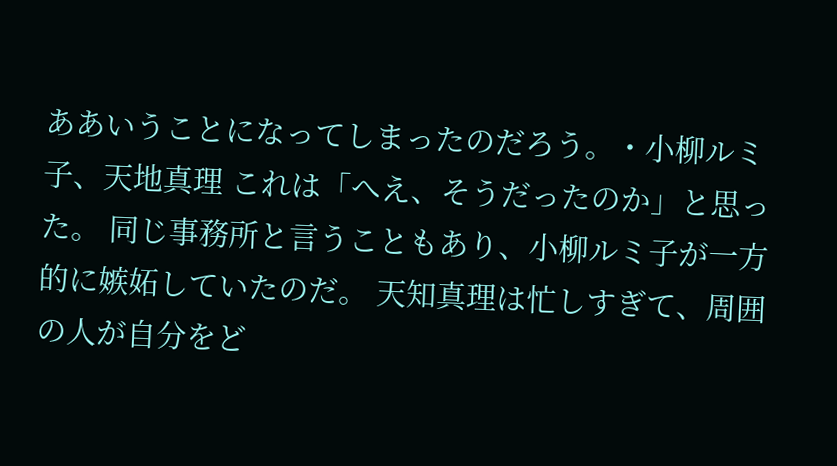ああいうことになってしまったのだろう。・小柳ルミ子、天地真理 これは「へえ、そうだったのか」と思った。 同じ事務所と言うこともあり、小柳ルミ子が一方的に嫉妬していたのだ。 天知真理は忙しすぎて、周囲の人が自分をど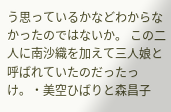う思っているかなどわからなかったのではないか。 この二人に南沙織を加えて三人娘と呼ばれていたのだったっけ。・美空ひばりと森昌子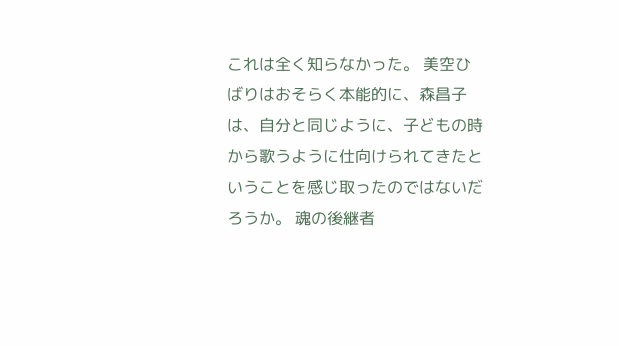これは全く知らなかった。 美空ひばりはおそらく本能的に、森昌子は、自分と同じように、子どもの時から歌うように仕向けられてきたということを感じ取ったのではないだろうか。 魂の後継者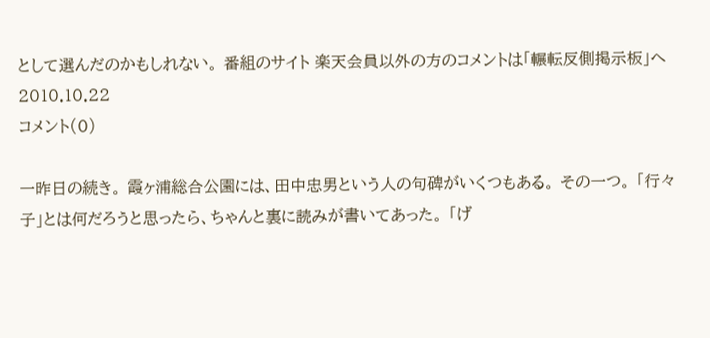として選んだのかもしれない。 番組のサイト 楽天会員以外の方のコメントは「輾転反側掲示板」へ
2010.10.22
コメント(0)

一昨日の続き。 霞ヶ浦総合公園には、田中忠男という人の句碑がいくつもある。 その一つ。 「行々子」とは何だろうと思ったら、ちゃんと裏に読みが書いてあった。 「げ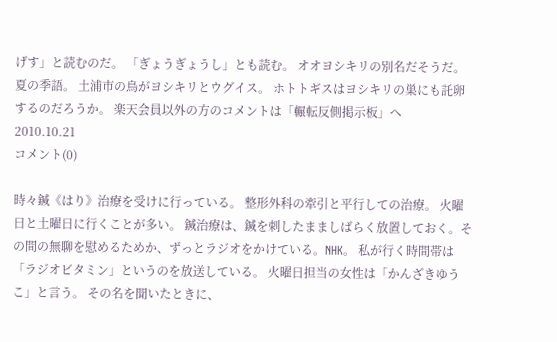げす」と読むのだ。 「ぎょうぎょうし」とも読む。 オオヨシキリの別名だそうだ。 夏の季語。 土浦市の鳥がヨシキリとウグイス。 ホトトギスはヨシキリの巣にも託卵するのだろうか。 楽天会員以外の方のコメントは「輾転反側掲示板」へ
2010.10.21
コメント(0)

時々鍼《はり》治療を受けに行っている。 整形外科の牽引と平行しての治療。 火曜日と土曜日に行くことが多い。 鍼治療は、鍼を刺したまましばらく放置しておく。その間の無聊を慰めるためか、ずっとラジオをかけている。NHK。 私が行く時間帯は「ラジオビタミン」というのを放送している。 火曜日担当の女性は「かんざきゆうこ」と言う。 その名を聞いたときに、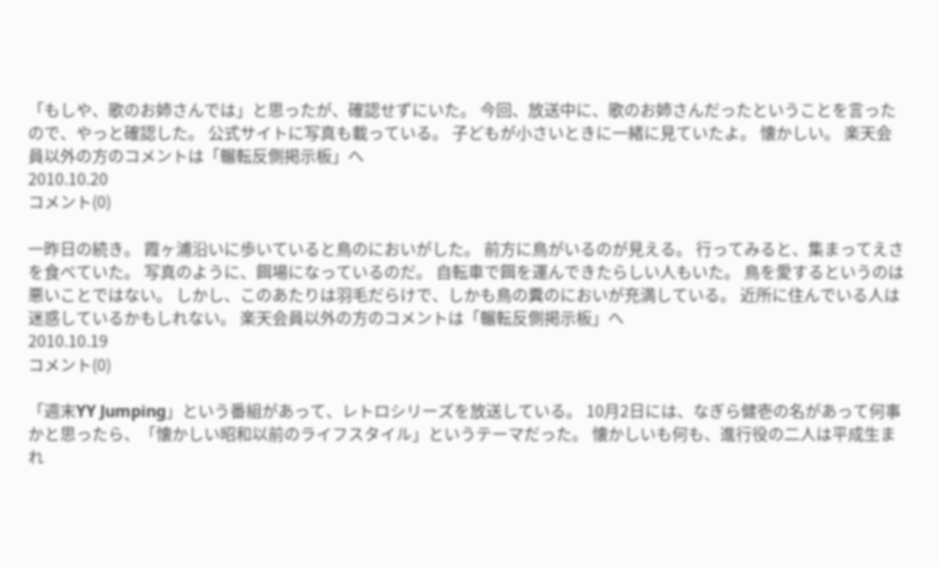「もしや、歌のお姉さんでは」と思ったが、確認せずにいた。 今回、放送中に、歌のお姉さんだったということを言ったので、やっと確認した。 公式サイトに写真も載っている。 子どもが小さいときに一緒に見ていたよ。 懐かしい。 楽天会員以外の方のコメントは「輾転反側掲示板」へ
2010.10.20
コメント(0)

一昨日の続き。 霞ヶ浦沿いに歩いていると鳥のにおいがした。 前方に鳥がいるのが見える。 行ってみると、集まってえさを食べていた。 写真のように、餌場になっているのだ。 自転車で餌を運んできたらしい人もいた。 鳥を愛するというのは悪いことではない。 しかし、このあたりは羽毛だらけで、しかも鳥の糞のにおいが充満している。 近所に住んでいる人は迷惑しているかもしれない。 楽天会員以外の方のコメントは「輾転反側掲示板」へ
2010.10.19
コメント(0)

「週末YY Jumping」という番組があって、レトロシリーズを放送している。 10月2日には、なぎら健壱の名があって何事かと思ったら、「懐かしい昭和以前のライフスタイル」というテーマだった。 懐かしいも何も、進行役の二人は平成生まれ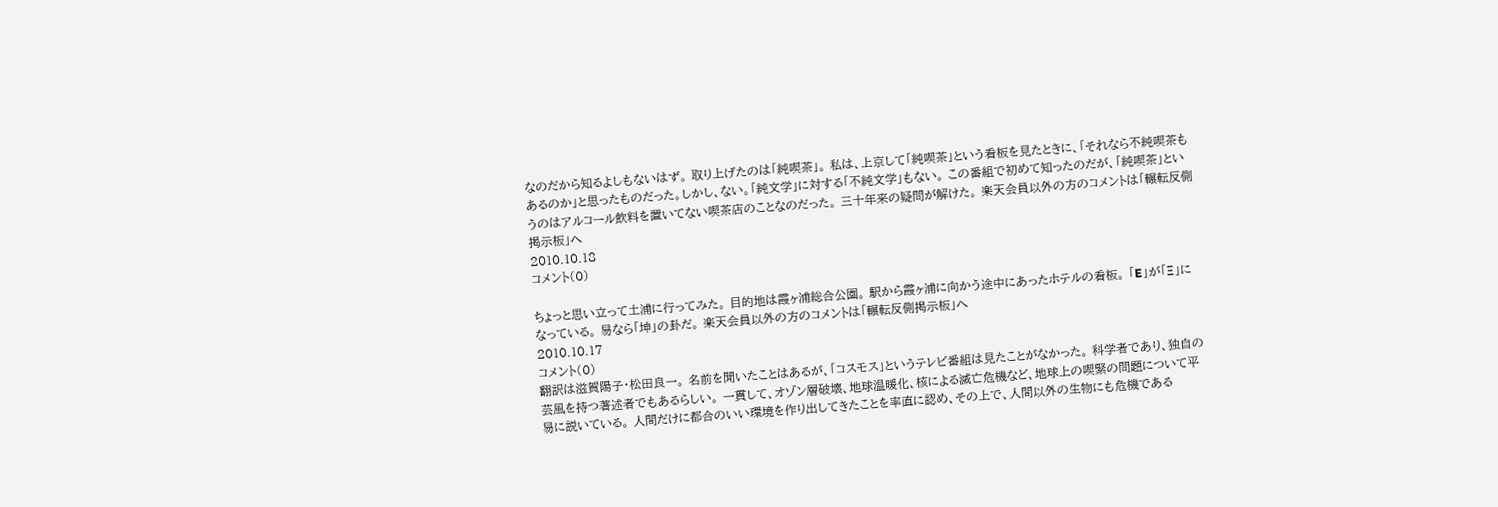なのだから知るよしもないはず。 取り上げたのは「純喫茶」。 私は、上京して「純喫茶」という看板を見たときに、「それなら不純喫茶もあるのか」と思ったものだった。しかし、ない。「純文学」に対する「不純文学」もない。 この番組で初めて知ったのだが、「純喫茶」というのはアルコール飲料を置いてない喫茶店のことなのだった。 三十年来の疑問が解けた。 楽天会員以外の方のコメントは「輾転反側掲示板」へ
2010.10.18
コメント(0)

ちょっと思い立って土浦に行ってみた。 目的地は霞ヶ浦総合公園。 駅から霞ヶ浦に向かう途中にあったホテルの看板。 「E」が「Ξ」になっている。 易なら「坤」の卦だ。 楽天会員以外の方のコメントは「輾転反側掲示板」へ
2010.10.17
コメント(0)
翻訳は滋賀陽子・松田良一。 名前を聞いたことはあるが、「コスモス」というテレビ番組は見たことがなかった。 科学者であり、独自の芸風を持つ著述者でもあるらしい。 一貫して、オゾン層破壊、地球温暖化、核による滅亡危機など、地球上の喫緊の問題について平易に説いている。 人間だけに都合のいい環境を作り出してきたことを率直に認め、その上で、人間以外の生物にも危機である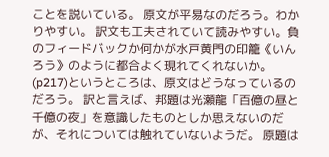ことを説いている。 原文が平易なのだろう。わかりやすい。 訳文も工夫されていて読みやすい。負のフィードバックか何かが水戸黄門の印籠《いんろう》のように都合よく現れてくれないか。(p217)というところは、原文はどうなっているのだろう。 訳と言えば、邦題は光瀬龍「百億の昼と千億の夜」を意識したものとしか思えないのだが、それについては触れていないようだ。 原題は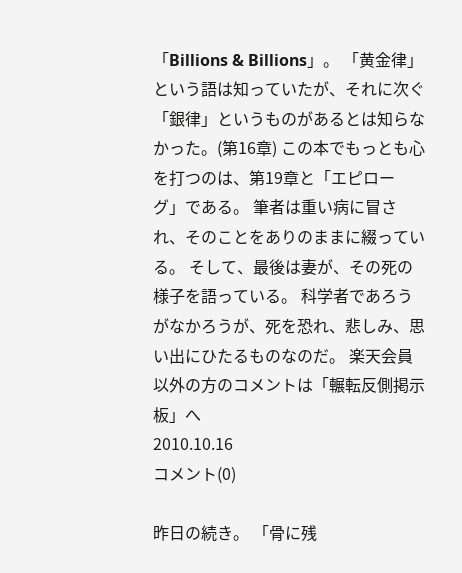「Billions & Billions」。 「黄金律」という語は知っていたが、それに次ぐ「銀律」というものがあるとは知らなかった。(第16章) この本でもっとも心を打つのは、第19章と「エピローグ」である。 筆者は重い病に冒され、そのことをありのままに綴っている。 そして、最後は妻が、その死の様子を語っている。 科学者であろうがなかろうが、死を恐れ、悲しみ、思い出にひたるものなのだ。 楽天会員以外の方のコメントは「輾転反側掲示板」へ
2010.10.16
コメント(0)

昨日の続き。 「骨に残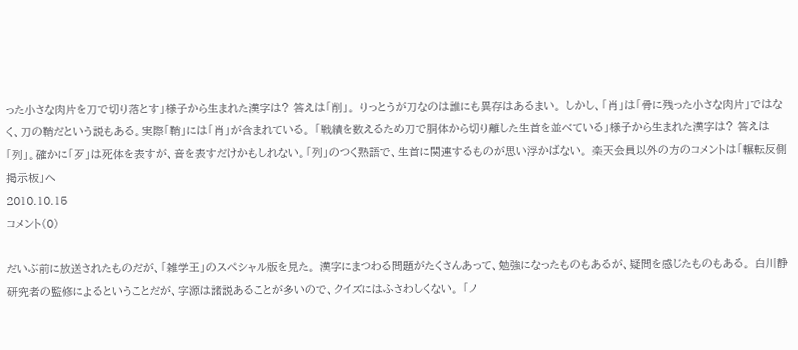った小さな肉片を刀で切り落とす」様子から生まれた漢字は? 答えは「削」。 りっとうが刀なのは誰にも異存はあるまい。 しかし、「肖」は「骨に残った小さな肉片」ではなく、刀の鞘だという説もある。実際「鞘」には「肖」が含まれている。 「戦績を数えるため刀で胴体から切り離した生首を並べている」様子から生まれた漢字は? 答えは「列」。確かに「歹」は死体を表すが、音を表すだけかもしれない。「列」のつく熟語で、生首に関連するものが思い浮かばない。 楽天会員以外の方のコメントは「輾転反側掲示板」へ
2010.10.15
コメント(0)

だいぶ前に放送されたものだが、「雑学王」のスペシャル版を見た。 漢字にまつわる問題がたくさんあって、勉強になったものもあるが、疑問を感じたものもある。 白川静研究者の監修によるということだが、字源は諸説あることが多いので、クイズにはふさわしくない。 「ノ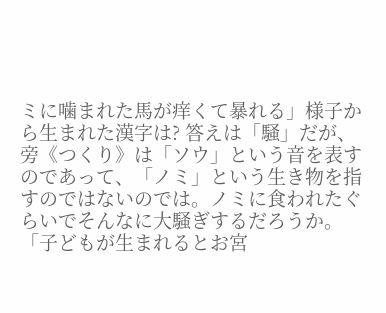ミに噛まれた馬が痒くて暴れる」様子から生まれた漢字は? 答えは「騒」だが、旁《つくり》は「ソウ」という音を表すのであって、「ノミ」という生き物を指すのではないのでは。ノミに食われたぐらいでそんなに大騒ぎするだろうか。 「子どもが生まれるとお宮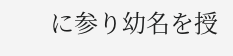に参り幼名を授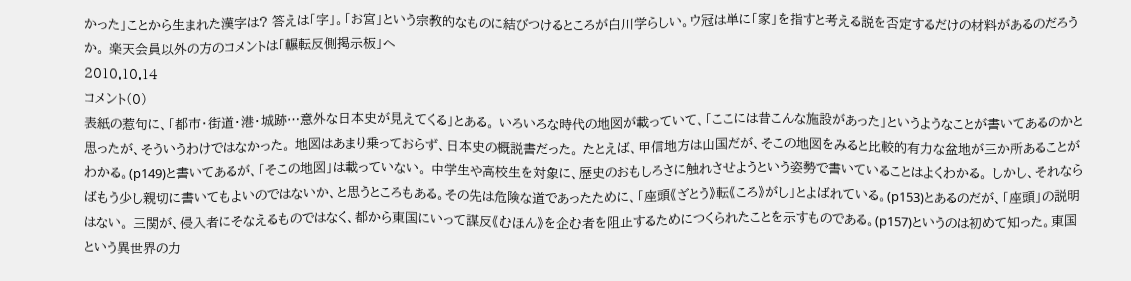かった」ことから生まれた漢字は? 答えは「字」。「お宮」という宗教的なものに結びつけるところが白川学らしい。ウ冠は単に「家」を指すと考える説を否定するだけの材料があるのだろうか。 楽天会員以外の方のコメントは「輾転反側掲示板」へ
2010.10.14
コメント(0)
表紙の惹句に、「都市・街道・港・城跡…意外な日本史が見えてくる」とある。 いろいろな時代の地図が載っていて、「ここには昔こんな施設があった」というようなことが書いてあるのかと思ったが、そういうわけではなかった。 地図はあまり乗っておらず、日本史の概説書だった。 たとえば、甲信地方は山国だが、そこの地図をみると比較的有力な盆地が三か所あることがわかる。(p149)と書いてあるが、「そこの地図」は載っていない。 中学生や高校生を対象に、歴史のおもしろさに触れさせようという姿勢で書いていることはよくわかる。 しかし、それならばもう少し親切に書いてもよいのではないか、と思うところもある。その先は危険な道であったために、「座頭《ざとう》転《ころ》がし」とよばれている。(p153)とあるのだが、「座頭」の説明はない。 三関が、侵入者にそなえるものではなく、都から東国にいって謀反《むほん》を企む者を阻止するためにつくられたことを示すものである。(p157)というのは初めて知った。東国という異世界の力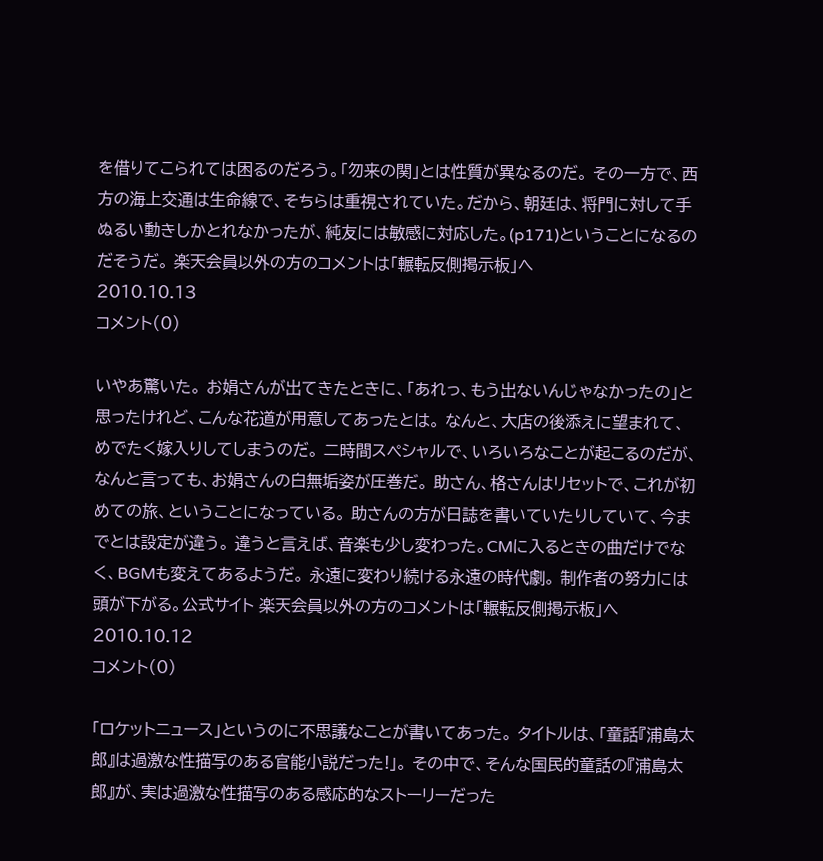を借りてこられては困るのだろう。「勿来の関」とは性質が異なるのだ。 その一方で、西方の海上交通は生命線で、そちらは重視されていた。だから、朝廷は、将門に対して手ぬるい動きしかとれなかったが、純友には敏感に対応した。(p171)ということになるのだそうだ。 楽天会員以外の方のコメントは「輾転反側掲示板」へ
2010.10.13
コメント(0)

いやあ驚いた。 お娟さんが出てきたときに、「あれっ、もう出ないんじゃなかったの」と思ったけれど、こんな花道が用意してあったとは。 なんと、大店の後添えに望まれて、めでたく嫁入りしてしまうのだ。 二時間スペシャルで、いろいろなことが起こるのだが、なんと言っても、お娟さんの白無垢姿が圧巻だ。 助さん、格さんはリセットで、これが初めての旅、ということになっている。 助さんの方が日誌を書いていたりしていて、今までとは設定が違う。 違うと言えば、音楽も少し変わった。CMに入るときの曲だけでなく、BGMも変えてあるようだ。 永遠に変わり続ける永遠の時代劇。 制作者の努力には頭が下がる。公式サイト 楽天会員以外の方のコメントは「輾転反側掲示板」へ
2010.10.12
コメント(0)

「ロケットニュース」というのに不思議なことが書いてあった。 タイトルは、「童話『浦島太郎』は過激な性描写のある官能小説だった!」。 その中で、そんな国民的童話の『浦島太郎』が、実は過激な性描写のある感応的なストーリーだった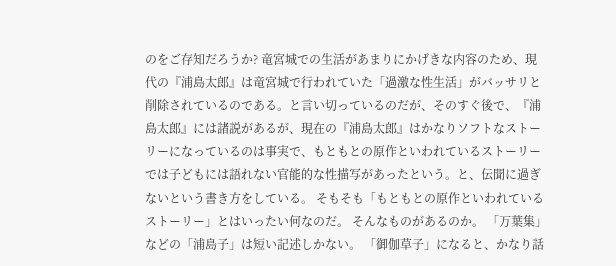のをご存知だろうか? 竜宮城での生活があまりにかげきな内容のため、現代の『浦島太郎』は竜宮城で行われていた「過激な性生活」がバッサリと削除されているのである。と言い切っているのだが、そのすぐ後で、『浦島太郎』には諸説があるが、現在の『浦島太郎』はかなりソフトなストーリーになっているのは事実で、もともとの原作といわれているストーリーでは子どもには語れない官能的な性描写があったという。と、伝聞に過ぎないという書き方をしている。 そもそも「もともとの原作といわれているストーリー」とはいったい何なのだ。 そんなものがあるのか。 「万葉集」などの「浦島子」は短い記述しかない。 「御伽草子」になると、かなり話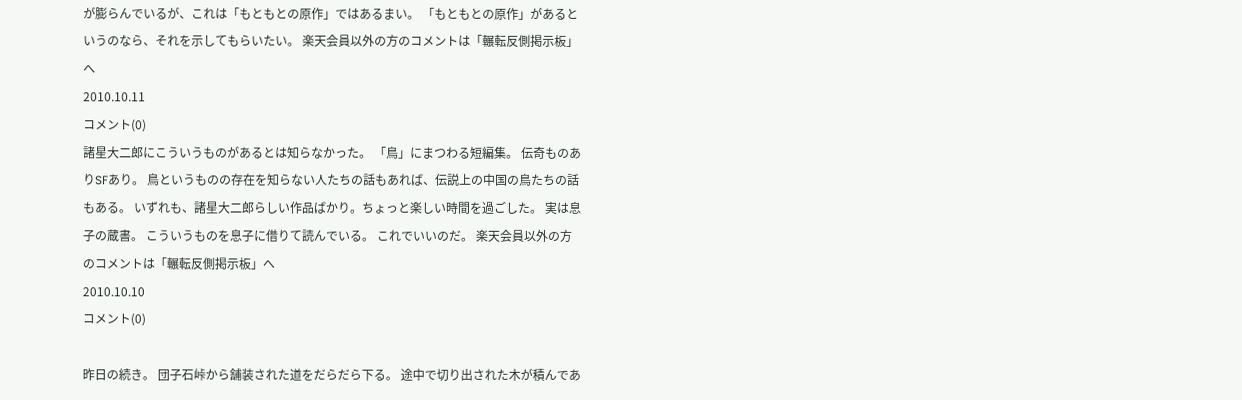が膨らんでいるが、これは「もともとの原作」ではあるまい。 「もともとの原作」があるというのなら、それを示してもらいたい。 楽天会員以外の方のコメントは「輾転反側掲示板」へ
2010.10.11
コメント(0)
諸星大二郎にこういうものがあるとは知らなかった。 「鳥」にまつわる短編集。 伝奇ものありSFあり。 鳥というものの存在を知らない人たちの話もあれば、伝説上の中国の鳥たちの話もある。 いずれも、諸星大二郎らしい作品ばかり。ちょっと楽しい時間を過ごした。 実は息子の蔵書。 こういうものを息子に借りて読んでいる。 これでいいのだ。 楽天会員以外の方のコメントは「輾転反側掲示板」へ
2010.10.10
コメント(0)

昨日の続き。 団子石峠から舗装された道をだらだら下る。 途中で切り出された木が積んであ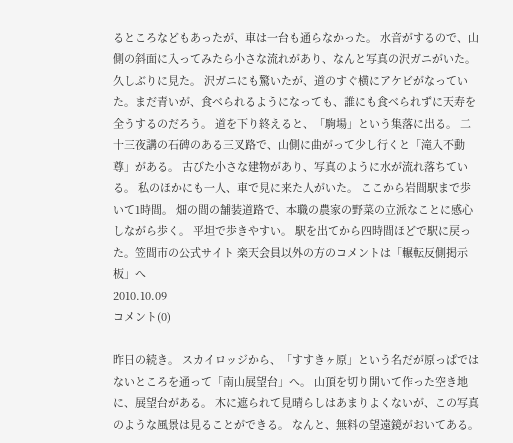るところなどもあったが、車は一台も通らなかった。 水音がするので、山側の斜面に入ってみたら小さな流れがあり、なんと写真の沢ガニがいた。 久しぶりに見た。 沢ガニにも驚いたが、道のすぐ横にアケビがなっていた。まだ青いが、食べられるようになっても、誰にも食べられずに天寿を全うするのだろう。 道を下り終えると、「駒場」という集落に出る。 二十三夜講の石碑のある三叉路で、山側に曲がって少し行くと「滝入不動尊」がある。 古びた小さな建物があり、写真のように水が流れ落ちている。 私のほかにも一人、車で見に来た人がいた。 ここから岩間駅まで歩いて1時間。 畑の間の舗装道路で、本職の農家の野菜の立派なことに感心しながら歩く。 平坦で歩きやすい。 駅を出てから四時間ほどで駅に戻った。笠間市の公式サイト 楽天会員以外の方のコメントは「輾転反側掲示板」へ
2010.10.09
コメント(0)

昨日の続き。 スカイロッジから、「すすきヶ原」という名だが原っぱではないところを通って「南山展望台」へ。 山頂を切り開いて作った空き地に、展望台がある。 木に遮られて見晴らしはあまりよくないが、この写真のような風景は見ることができる。 なんと、無料の望遠鏡がおいてある。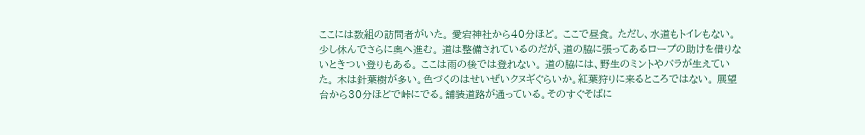ここには数組の訪問者がいた。 愛宕神社から40分ほど。 ここで昼食。 ただし、水道もトイレもない。 少し休んでさらに奥へ進む。 道は整備されているのだが、道の脇に張ってあるロープの助けを借りないときつい登りもある。 ここは雨の後では登れない。 道の脇には、野生のミントやバラが生えていた。 木は針葉樹が多い。色づくのはせいぜいクヌギぐらいか。紅葉狩りに来るところではない。 展望台から30分ほどで峠にでる。舗装道路が通っている。そのすぐそばに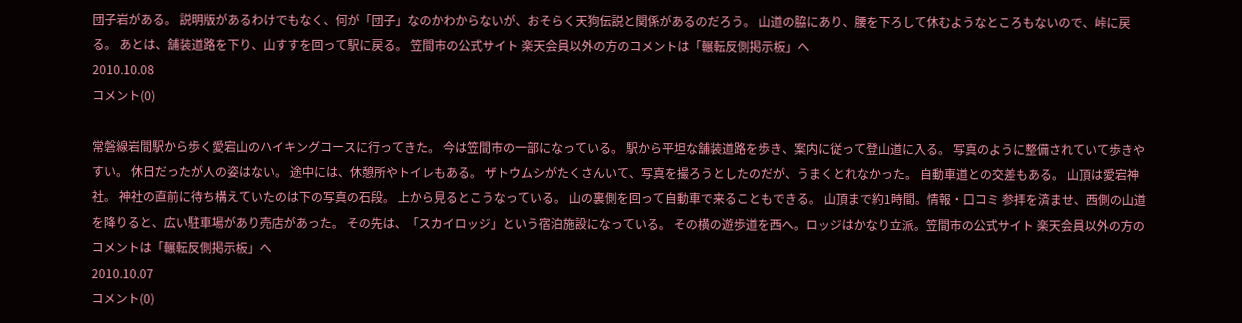団子岩がある。 説明版があるわけでもなく、何が「団子」なのかわからないが、おそらく天狗伝説と関係があるのだろう。 山道の脇にあり、腰を下ろして休むようなところもないので、峠に戻る。 あとは、舗装道路を下り、山すすを回って駅に戻る。 笠間市の公式サイト 楽天会員以外の方のコメントは「輾転反側掲示板」へ
2010.10.08
コメント(0)

常磐線岩間駅から歩く愛宕山のハイキングコースに行ってきた。 今は笠間市の一部になっている。 駅から平坦な舗装道路を歩き、案内に従って登山道に入る。 写真のように整備されていて歩きやすい。 休日だったが人の姿はない。 途中には、休憩所やトイレもある。 ザトウムシがたくさんいて、写真を撮ろうとしたのだが、うまくとれなかった。 自動車道との交差もある。 山頂は愛宕神社。 神社の直前に待ち構えていたのは下の写真の石段。 上から見るとこうなっている。 山の裏側を回って自動車で来ることもできる。 山頂まで約1時間。情報・口コミ 参拝を済ませ、西側の山道を降りると、広い駐車場があり売店があった。 その先は、「スカイロッジ」という宿泊施設になっている。 その横の遊歩道を西へ。ロッジはかなり立派。笠間市の公式サイト 楽天会員以外の方のコメントは「輾転反側掲示板」へ
2010.10.07
コメント(0)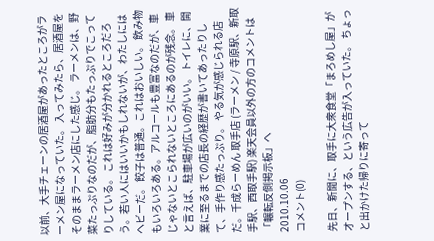以前、大手チェーンの居酒屋があったところがラーメン屋になっていた。 入ってみたら、居酒屋をそのままラーメン店にした感じ。 ラーメンは、野菜たっぷりなのだが、脂肪分もたっぷりでこってりしている。 これは好みが分かれるところだろう。若い人にはいいかもしれないが、わたしにはヘビーだ。 餃子は普通。これはおいしい。 飲み物もいろいろある。アルコールも豊富なのだが、車じゃないとこられないところにあるのが残念。 車と言えば、駐車場が広いのがいい。 トイレに、開業に至るまでの店長の経歴が書いてあったりして、手作り感たっぷり。 やる気が感じられる店だ。千成らーめん 取手店 (ラーメン / 寺原駅、新取手駅、西取手駅) 楽天会員以外の方のコメントは「輾転反側掲示板」へ
2010.10.06
コメント(0)

先日、新聞に、取手に大衆食堂「まろめし屋」がオープンする、という広告が入っていた。 ちょっと出かけた帰りに寄って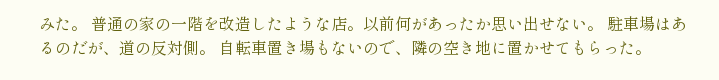みた。 普通の家の一階を改造したような店。以前何があったか思い出せない。 駐車場はあるのだが、道の反対側。 自転車置き場もないので、隣の空き地に置かせてもらった。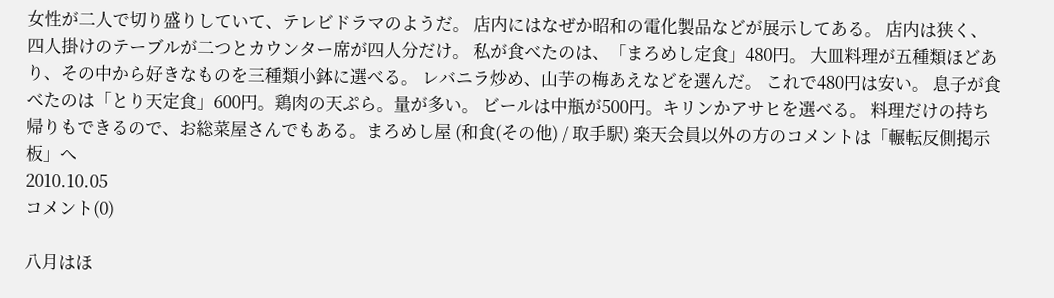女性が二人で切り盛りしていて、テレビドラマのようだ。 店内にはなぜか昭和の電化製品などが展示してある。 店内は狭く、四人掛けのテーブルが二つとカウンター席が四人分だけ。 私が食べたのは、「まろめし定食」480円。 大皿料理が五種類ほどあり、その中から好きなものを三種類小鉢に選べる。 レバニラ炒め、山芋の梅あえなどを選んだ。 これで480円は安い。 息子が食べたのは「とり天定食」600円。鶏肉の天ぷら。量が多い。 ビールは中瓶が500円。キリンかアサヒを選べる。 料理だけの持ち帰りもできるので、お総菜屋さんでもある。まろめし屋 (和食(その他) / 取手駅) 楽天会員以外の方のコメントは「輾転反側掲示板」へ
2010.10.05
コメント(0)

八月はほ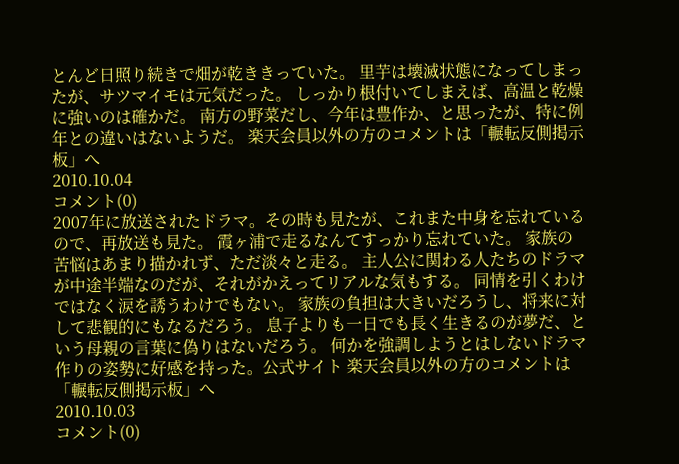とんど日照り続きで畑が乾ききっていた。 里芋は壊滅状態になってしまったが、サツマイモは元気だった。 しっかり根付いてしまえば、高温と乾燥に強いのは確かだ。 南方の野菜だし、今年は豊作か、と思ったが、特に例年との違いはないようだ。 楽天会員以外の方のコメントは「輾転反側掲示板」へ
2010.10.04
コメント(0)
2007年に放送されたドラマ。その時も見たが、これまた中身を忘れているので、再放送も見た。 霞ヶ浦で走るなんてすっかり忘れていた。 家族の苦悩はあまり描かれず、ただ淡々と走る。 主人公に関わる人たちのドラマが中途半端なのだが、それがかえってリアルな気もする。 同情を引くわけではなく涙を誘うわけでもない。 家族の負担は大きいだろうし、将来に対して悲観的にもなるだろう。 息子よりも一日でも長く生きるのが夢だ、という母親の言葉に偽りはないだろう。 何かを強調しようとはしないドラマ作りの姿勢に好感を持った。公式サイト 楽天会員以外の方のコメントは「輾転反側掲示板」へ
2010.10.03
コメント(0)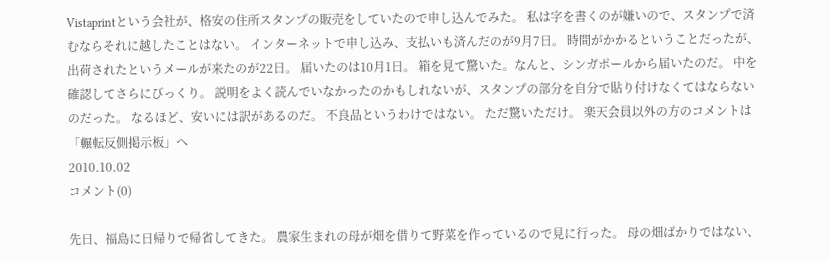Vistaprintという会社が、格安の住所スタンプの販売をしていたので申し込んでみた。 私は字を書くのが嫌いので、スタンプで済むならそれに越したことはない。 インターネットで申し込み、支払いも済んだのが9月7日。 時間がかかるということだったが、出荷されたというメールが来たのが22日。 届いたのは10月1日。 箱を見て驚いた。なんと、シンガポールから届いたのだ。 中を確認してさらにびっくり。 説明をよく読んでいなかったのかもしれないが、スタンプの部分を自分で貼り付けなくてはならないのだった。 なるほど、安いには訳があるのだ。 不良品というわけではない。 ただ驚いただけ。 楽天会員以外の方のコメントは「輾転反側掲示板」へ
2010.10.02
コメント(0)

先日、福島に日帰りで帰省してきた。 農家生まれの母が畑を借りて野菜を作っているので見に行った。 母の畑ばかりではない、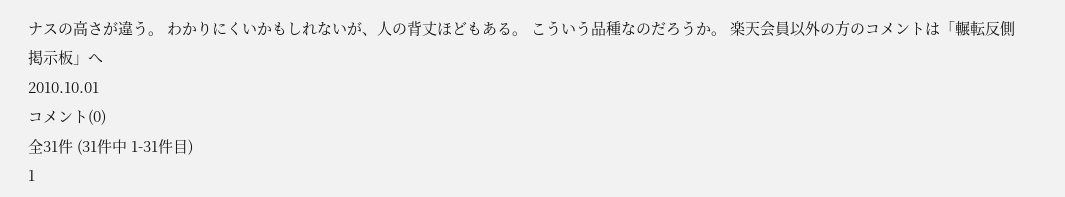ナスの高さが違う。 わかりにくいかもしれないが、人の背丈ほどもある。 こういう品種なのだろうか。 楽天会員以外の方のコメントは「輾転反側掲示板」へ
2010.10.01
コメント(0)
全31件 (31件中 1-31件目)
1